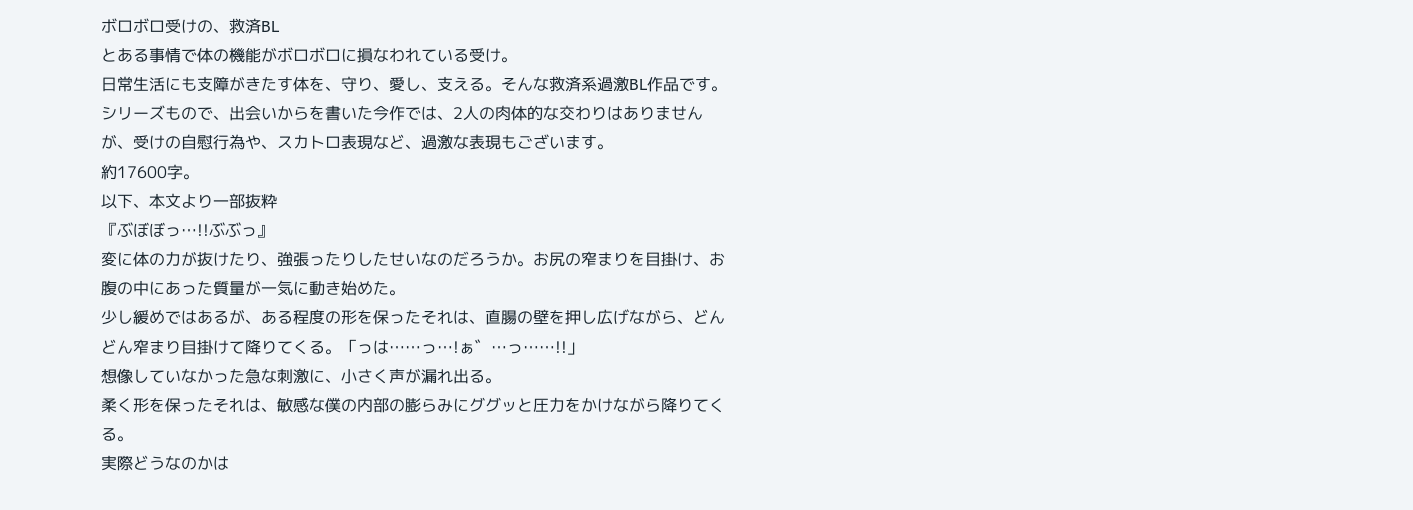ボロボロ受けの、救済BL
とある事情で体の機能がボロボロに損なわれている受け。
日常生活にも支障がきたす体を、守り、愛し、支える。そんな救済系過激BL作品です。シリーズもので、出会いからを書いた今作では、2人の肉体的な交わりはありませんが、受けの自慰行為や、スカトロ表現など、過激な表現もございます。
約17600字。
以下、本文より一部抜粋
『ぶぼぼっ…!!ぶぶっ』
変に体の力が抜けたり、強張ったりしたせいなのだろうか。お尻の窄まりを目掛け、お腹の中にあった質量が一気に動き始めた。
少し緩めではあるが、ある程度の形を保ったそれは、直腸の壁を押し広げながら、どんどん窄まり目掛けて降りてくる。「っは……っ…!ぁ゛…っ……!!」
想像していなかった急な刺激に、小さく声が漏れ出る。
柔く形を保ったそれは、敏感な僕の内部の膨らみにググッと圧力をかけながら降りてくる。
実際どうなのかは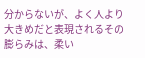分からないが、よく人より大きめだと表現されるその膨らみは、柔い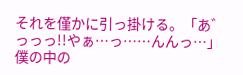それを僅かに引っ掛ける。「あ゛っっっ!!やぁ…っ……んんっ…」
僕の中の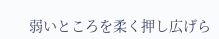弱いところを柔く押し広げら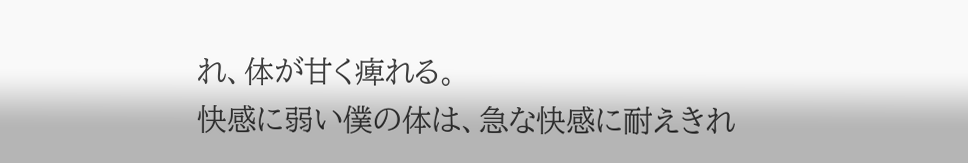れ、体が甘く痺れる。
快感に弱い僕の体は、急な快感に耐えきれ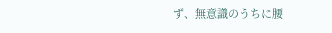ず、無意識のうちに腰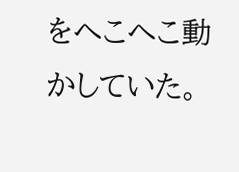をへこへこ動かしていた。